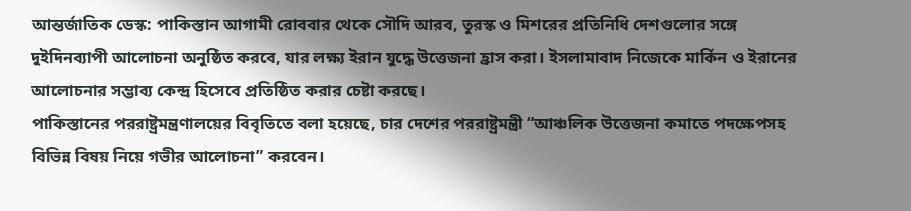আন্তর্জাতিক ডেস্ক: পাকিস্তান আগামী রোববার থেকে সৌদি আরব, তুরস্ক ও মিশরের প্রতিনিধি দেশগুলোর সঙ্গে দুইদিনব্যাপী আলোচনা অনুষ্ঠিত করবে, যার লক্ষ্য ইরান যুদ্ধে উত্তেজনা হ্রাস করা। ইসলামাবাদ নিজেকে মার্কিন ও ইরানের আলোচনার সম্ভাব্য কেন্দ্র হিসেবে প্রতিষ্ঠিত করার চেষ্টা করছে।
পাকিস্তানের পররাষ্ট্রমন্ত্রণালয়ের বিবৃতিতে বলা হয়েছে, চার দেশের পররাষ্ট্রমন্ত্রী “আঞ্চলিক উত্তেজনা কমাতে পদক্ষেপসহ বিভিন্ন বিষয় নিয়ে গভীর আলোচনা” করবেন।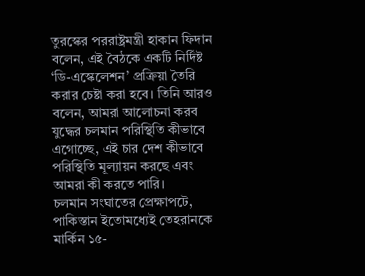তুরস্কের পররাষ্ট্রমন্ত্রী হাকান ফিদান বলেন, এই বৈঠকে একটি নির্দিষ্ট ‘ডি-এস্কেলেশন’ প্রক্রিয়া তৈরি করার চেষ্টা করা হবে। তিনি আরও বলেন, আমরা আলোচনা করব যুদ্ধের চলমান পরিস্থিতি কীভাবে এগোচ্ছে, এই চার দেশ কীভাবে পরিস্থিতি মূল্যায়ন করছে এবং আমরা কী করতে পারি।
চলমান সংঘাতের প্রেক্ষাপটে, পাকিস্তান ইতোমধ্যেই তেহরানকে মার্কিন ১৫-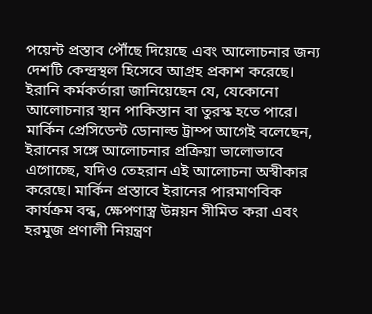পয়েন্ট প্রস্তাব পৌঁছে দিয়েছে এবং আলোচনার জন্য দেশটি কেন্দ্রস্থল হিসেবে আগ্রহ প্রকাশ করেছে। ইরানি কর্মকর্তারা জানিয়েছেন যে, যেকোনো আলোচনার স্থান পাকিস্তান বা তুরস্ক হতে পারে।
মার্কিন প্রেসিডেন্ট ডোনাল্ড ট্রাম্প আগেই বলেছেন, ইরানের সঙ্গে আলোচনার প্রক্রিয়া ভালোভাবে এগোচ্ছে, যদিও তেহরান এই আলোচনা অস্বীকার করেছে। মার্কিন প্রস্তাবে ইরানের পারমাণবিক কার্যক্রম বন্ধ, ক্ষেপণাস্ত্র উন্নয়ন সীমিত করা এবং হরমুজ প্রণালী নিয়ন্ত্রণ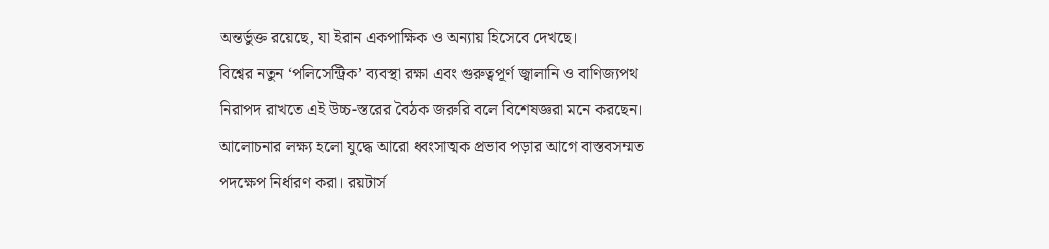অন্তর্ভুক্ত রয়েছে, যা ইরান একপাক্ষিক ও অন্যায় হিসেবে দেখছে।
বিশ্বের নতুন ‘পলিসেন্ট্রিক’ ব্যবস্থা রক্ষা এবং গুরুত্বপূর্ণ জ্বালানি ও বাণিজ্যপথ নিরাপদ রাখতে এই উচ্চ-স্তরের বৈঠক জরুরি বলে বিশেষজ্ঞরা মনে করছেন। আলোচনার লক্ষ্য হলো যুদ্ধে আরো ধ্বংসাত্মক প্রভাব পড়ার আগে বাস্তবসম্মত পদক্ষেপ নির্ধারণ করা। রয়টার্স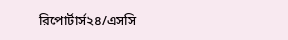রিপোর্টার্স২৪/এসসি